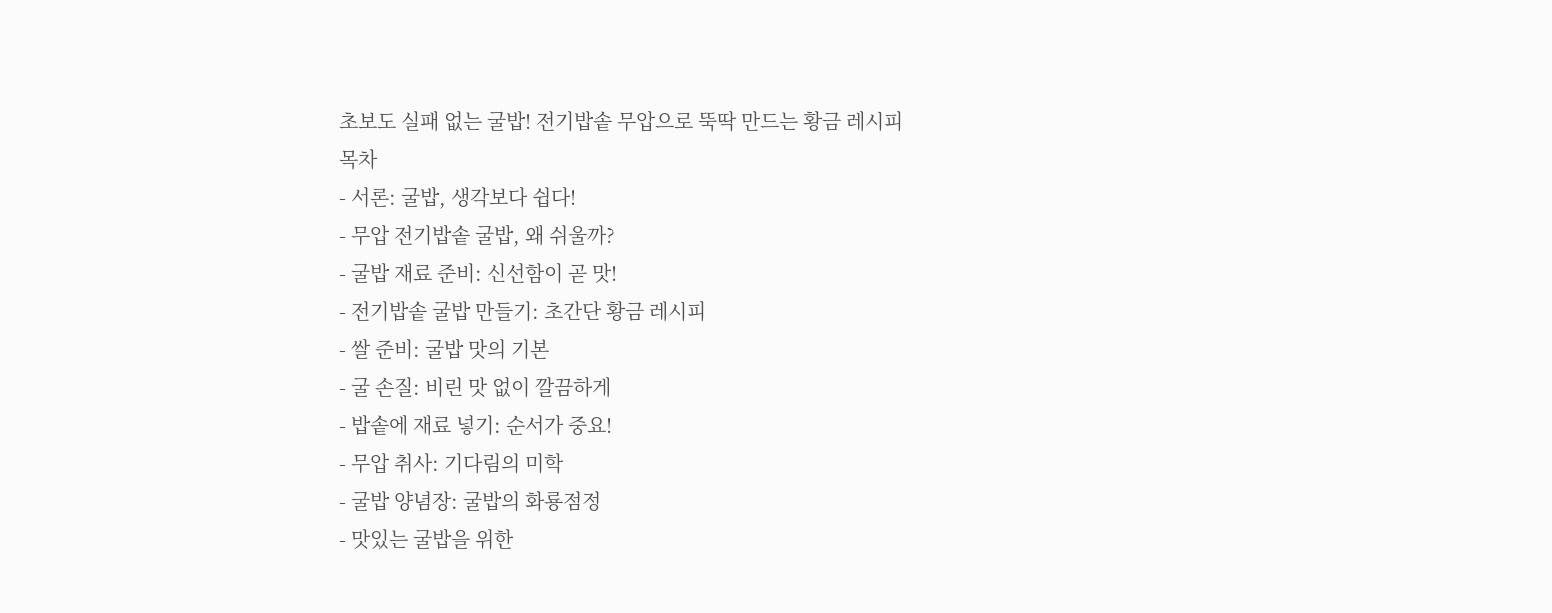초보도 실패 없는 굴밥! 전기밥솥 무압으로 뚝딱 만드는 황금 레시피
목차
- 서론: 굴밥, 생각보다 쉽다!
- 무압 전기밥솥 굴밥, 왜 쉬울까?
- 굴밥 재료 준비: 신선함이 곧 맛!
- 전기밥솥 굴밥 만들기: 초간단 황금 레시피
- 쌀 준비: 굴밥 맛의 기본
- 굴 손질: 비린 맛 없이 깔끔하게
- 밥솥에 재료 넣기: 순서가 중요!
- 무압 취사: 기다림의 미학
- 굴밥 양념장: 굴밥의 화룡점정
- 맛있는 굴밥을 위한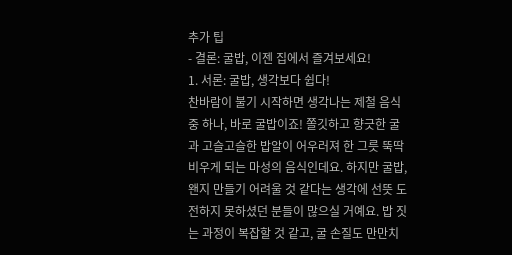추가 팁
- 결론: 굴밥, 이젠 집에서 즐겨보세요!
1. 서론: 굴밥, 생각보다 쉽다!
찬바람이 불기 시작하면 생각나는 제철 음식 중 하나, 바로 굴밥이죠! 쫄깃하고 향긋한 굴과 고슬고슬한 밥알이 어우러져 한 그릇 뚝딱 비우게 되는 마성의 음식인데요. 하지만 굴밥, 왠지 만들기 어려울 것 같다는 생각에 선뜻 도전하지 못하셨던 분들이 많으실 거예요. 밥 짓는 과정이 복잡할 것 같고, 굴 손질도 만만치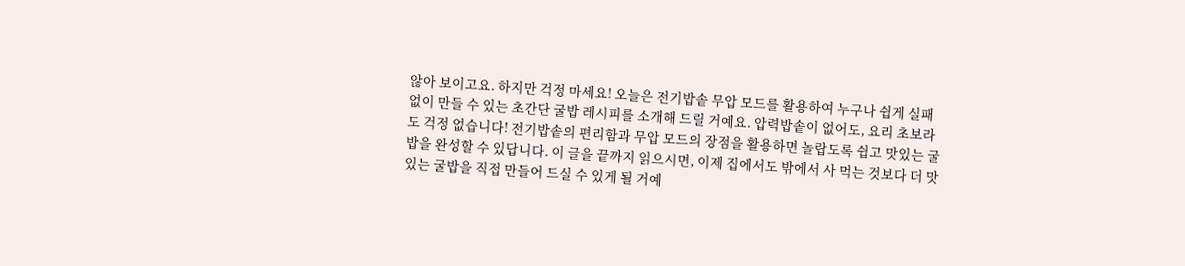않아 보이고요. 하지만 걱정 마세요! 오늘은 전기밥솥 무압 모드를 활용하여 누구나 쉽게 실패 없이 만들 수 있는 초간단 굴밥 레시피를 소개해 드릴 거예요. 압력밥솥이 없어도, 요리 초보라도 걱정 없습니다! 전기밥솥의 편리함과 무압 모드의 장점을 활용하면 놀랍도록 쉽고 맛있는 굴밥을 완성할 수 있답니다. 이 글을 끝까지 읽으시면, 이제 집에서도 밖에서 사 먹는 것보다 더 맛있는 굴밥을 직접 만들어 드실 수 있게 될 거예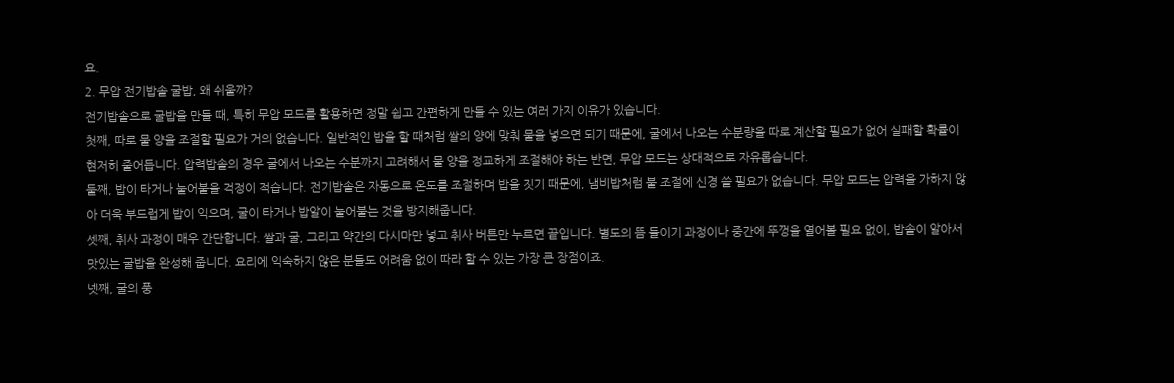요.
2. 무압 전기밥솥 굴밥, 왜 쉬울까?
전기밥솥으로 굴밥을 만들 때, 특히 무압 모드를 활용하면 정말 쉽고 간편하게 만들 수 있는 여러 가지 이유가 있습니다.
첫째, 따로 물 양을 조절할 필요가 거의 없습니다. 일반적인 밥을 할 때처럼 쌀의 양에 맞춰 물을 넣으면 되기 때문에, 굴에서 나오는 수분량을 따로 계산할 필요가 없어 실패할 확률이 현저히 줄어듭니다. 압력밥솥의 경우 굴에서 나오는 수분까지 고려해서 물 양을 정교하게 조절해야 하는 반면, 무압 모드는 상대적으로 자유롭습니다.
둘째, 밥이 타거나 눌어붙을 걱정이 적습니다. 전기밥솥은 자동으로 온도를 조절하며 밥을 짓기 때문에, 냄비밥처럼 불 조절에 신경 쓸 필요가 없습니다. 무압 모드는 압력을 가하지 않아 더욱 부드럽게 밥이 익으며, 굴이 타거나 밥알이 눌어붙는 것을 방지해줍니다.
셋째, 취사 과정이 매우 간단합니다. 쌀과 굴, 그리고 약간의 다시마만 넣고 취사 버튼만 누르면 끝입니다. 별도의 뜸 들이기 과정이나 중간에 뚜껑을 열어볼 필요 없이, 밥솥이 알아서 맛있는 굴밥을 완성해 줍니다. 요리에 익숙하지 않은 분들도 어려움 없이 따라 할 수 있는 가장 큰 장점이죠.
넷째, 굴의 풍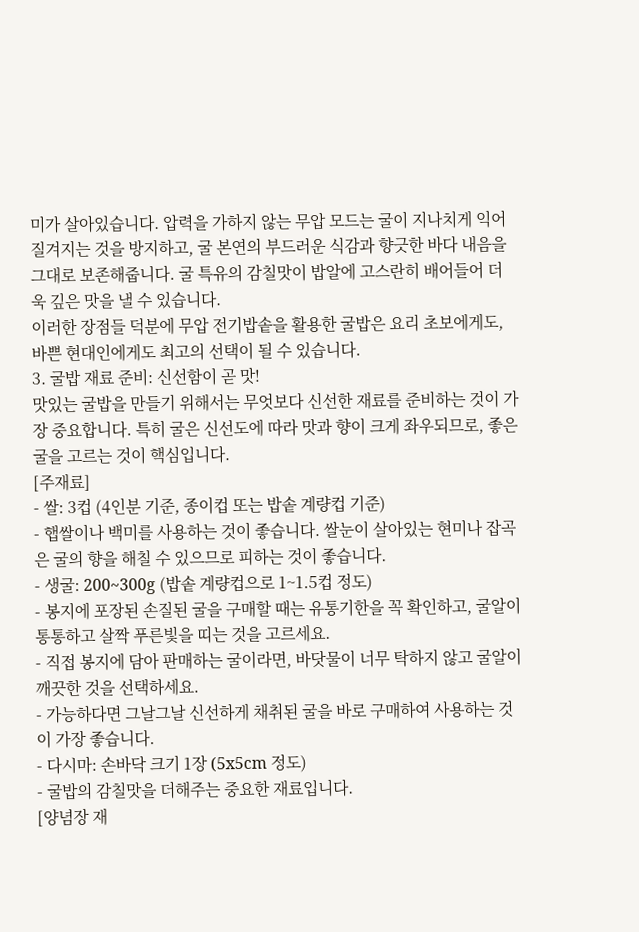미가 살아있습니다. 압력을 가하지 않는 무압 모드는 굴이 지나치게 익어 질겨지는 것을 방지하고, 굴 본연의 부드러운 식감과 향긋한 바다 내음을 그대로 보존해줍니다. 굴 특유의 감칠맛이 밥알에 고스란히 배어들어 더욱 깊은 맛을 낼 수 있습니다.
이러한 장점들 덕분에 무압 전기밥솥을 활용한 굴밥은 요리 초보에게도, 바쁜 현대인에게도 최고의 선택이 될 수 있습니다.
3. 굴밥 재료 준비: 신선함이 곧 맛!
맛있는 굴밥을 만들기 위해서는 무엇보다 신선한 재료를 준비하는 것이 가장 중요합니다. 특히 굴은 신선도에 따라 맛과 향이 크게 좌우되므로, 좋은 굴을 고르는 것이 핵심입니다.
[주재료]
- 쌀: 3컵 (4인분 기준, 종이컵 또는 밥솥 계량컵 기준)
- 햅쌀이나 백미를 사용하는 것이 좋습니다. 쌀눈이 살아있는 현미나 잡곡은 굴의 향을 해칠 수 있으므로 피하는 것이 좋습니다.
- 생굴: 200~300g (밥솥 계량컵으로 1~1.5컵 정도)
- 봉지에 포장된 손질된 굴을 구매할 때는 유통기한을 꼭 확인하고, 굴알이 통통하고 살짝 푸른빛을 띠는 것을 고르세요.
- 직접 봉지에 담아 판매하는 굴이라면, 바닷물이 너무 탁하지 않고 굴알이 깨끗한 것을 선택하세요.
- 가능하다면 그날그날 신선하게 채취된 굴을 바로 구매하여 사용하는 것이 가장 좋습니다.
- 다시마: 손바닥 크기 1장 (5x5cm 정도)
- 굴밥의 감칠맛을 더해주는 중요한 재료입니다.
[양념장 재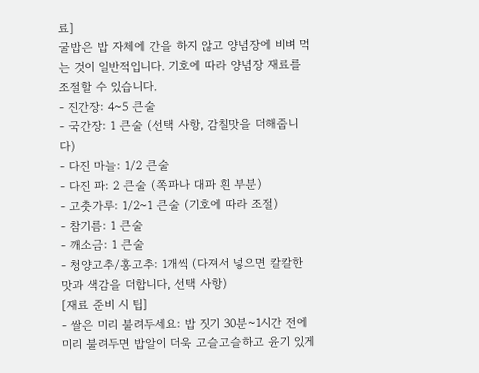료]
굴밥은 밥 자체에 간을 하지 않고 양념장에 비벼 먹는 것이 일반적입니다. 기호에 따라 양념장 재료를 조절할 수 있습니다.
- 진간장: 4~5 큰술
- 국간장: 1 큰술 (선택 사항, 감칠맛을 더해줍니다)
- 다진 마늘: 1/2 큰술
- 다진 파: 2 큰술 (쪽파나 대파 흰 부분)
- 고춧가루: 1/2~1 큰술 (기호에 따라 조절)
- 참기름: 1 큰술
- 깨소금: 1 큰술
- 청양고추/홍고추: 1개씩 (다져서 넣으면 칼칼한 맛과 색감을 더합니다, 선택 사항)
[재료 준비 시 팁]
- 쌀은 미리 불려두세요: 밥 짓기 30분~1시간 전에 미리 불려두면 밥알이 더욱 고슬고슬하고 윤기 있게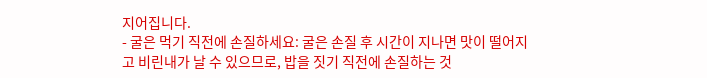지어집니다.
- 굴은 먹기 직전에 손질하세요: 굴은 손질 후 시간이 지나면 맛이 떨어지고 비린내가 날 수 있으므로, 밥을 짓기 직전에 손질하는 것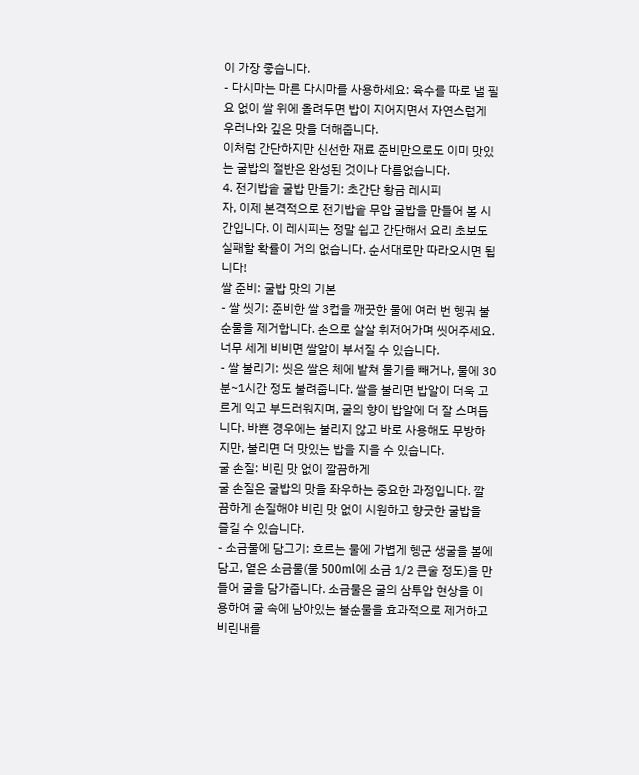이 가장 좋습니다.
- 다시마는 마른 다시마를 사용하세요: 육수를 따로 낼 필요 없이 쌀 위에 올려두면 밥이 지어지면서 자연스럽게 우러나와 깊은 맛을 더해줍니다.
이처럼 간단하지만 신선한 재료 준비만으로도 이미 맛있는 굴밥의 절반은 완성된 것이나 다름없습니다.
4. 전기밥솥 굴밥 만들기: 초간단 황금 레시피
자, 이제 본격적으로 전기밥솥 무압 굴밥을 만들어 볼 시간입니다. 이 레시피는 정말 쉽고 간단해서 요리 초보도 실패할 확률이 거의 없습니다. 순서대로만 따라오시면 됩니다!
쌀 준비: 굴밥 맛의 기본
- 쌀 씻기: 준비한 쌀 3컵을 깨끗한 물에 여러 번 헹궈 불순물을 제거합니다. 손으로 살살 휘저어가며 씻어주세요. 너무 세게 비비면 쌀알이 부서질 수 있습니다.
- 쌀 불리기: 씻은 쌀은 체에 밭쳐 물기를 빼거나, 물에 30분~1시간 정도 불려줍니다. 쌀을 불리면 밥알이 더욱 고르게 익고 부드러워지며, 굴의 향이 밥알에 더 잘 스며듭니다. 바쁜 경우에는 불리지 않고 바로 사용해도 무방하지만, 불리면 더 맛있는 밥을 지을 수 있습니다.
굴 손질: 비린 맛 없이 깔끔하게
굴 손질은 굴밥의 맛을 좌우하는 중요한 과정입니다. 깔끔하게 손질해야 비린 맛 없이 시원하고 향긋한 굴밥을 즐길 수 있습니다.
- 소금물에 담그기: 흐르는 물에 가볍게 헹군 생굴을 볼에 담고, 옅은 소금물(물 500ml에 소금 1/2 큰술 정도)을 만들어 굴을 담가줍니다. 소금물은 굴의 삼투압 현상을 이용하여 굴 속에 남아있는 불순물을 효과적으로 제거하고 비린내를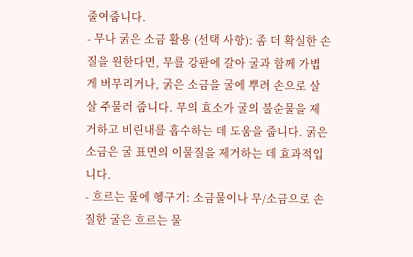줄여줍니다.
- 무나 굵은 소금 활용 (선택 사항): 좀 더 확실한 손질을 원한다면, 무를 강판에 갈아 굴과 함께 가볍게 버무리거나, 굵은 소금을 굴에 뿌려 손으로 살살 주물러 줍니다. 무의 효소가 굴의 불순물을 제거하고 비린내를 흡수하는 데 도움을 줍니다. 굵은 소금은 굴 표면의 이물질을 제거하는 데 효과적입니다.
- 흐르는 물에 헹구기: 소금물이나 무/소금으로 손질한 굴은 흐르는 물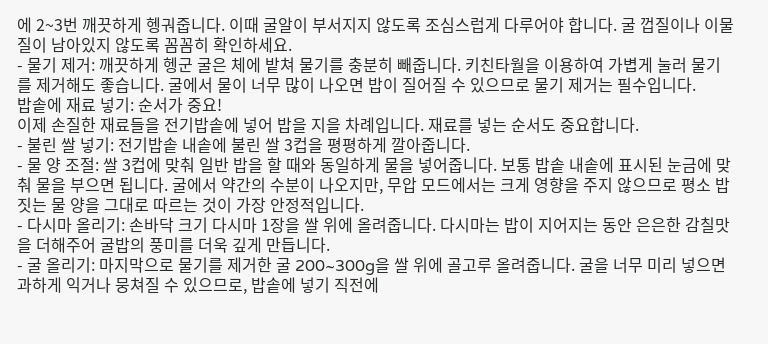에 2~3번 깨끗하게 헹궈줍니다. 이때 굴알이 부서지지 않도록 조심스럽게 다루어야 합니다. 굴 껍질이나 이물질이 남아있지 않도록 꼼꼼히 확인하세요.
- 물기 제거: 깨끗하게 헹군 굴은 체에 밭쳐 물기를 충분히 빼줍니다. 키친타월을 이용하여 가볍게 눌러 물기를 제거해도 좋습니다. 굴에서 물이 너무 많이 나오면 밥이 질어질 수 있으므로 물기 제거는 필수입니다.
밥솥에 재료 넣기: 순서가 중요!
이제 손질한 재료들을 전기밥솥에 넣어 밥을 지을 차례입니다. 재료를 넣는 순서도 중요합니다.
- 불린 쌀 넣기: 전기밥솥 내솥에 불린 쌀 3컵을 평평하게 깔아줍니다.
- 물 양 조절: 쌀 3컵에 맞춰 일반 밥을 할 때와 동일하게 물을 넣어줍니다. 보통 밥솥 내솥에 표시된 눈금에 맞춰 물을 부으면 됩니다. 굴에서 약간의 수분이 나오지만, 무압 모드에서는 크게 영향을 주지 않으므로 평소 밥 짓는 물 양을 그대로 따르는 것이 가장 안정적입니다.
- 다시마 올리기: 손바닥 크기 다시마 1장을 쌀 위에 올려줍니다. 다시마는 밥이 지어지는 동안 은은한 감칠맛을 더해주어 굴밥의 풍미를 더욱 깊게 만듭니다.
- 굴 올리기: 마지막으로 물기를 제거한 굴 200~300g을 쌀 위에 골고루 올려줍니다. 굴을 너무 미리 넣으면 과하게 익거나 뭉쳐질 수 있으므로, 밥솥에 넣기 직전에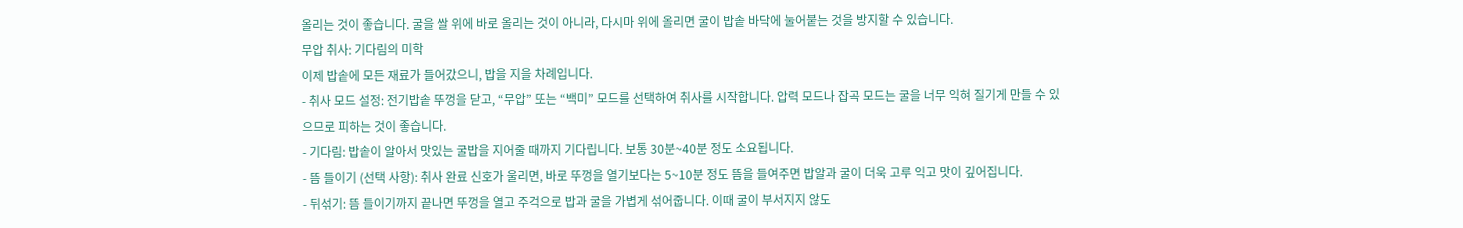올리는 것이 좋습니다. 굴을 쌀 위에 바로 올리는 것이 아니라, 다시마 위에 올리면 굴이 밥솥 바닥에 눌어붙는 것을 방지할 수 있습니다.
무압 취사: 기다림의 미학
이제 밥솥에 모든 재료가 들어갔으니, 밥을 지을 차례입니다.
- 취사 모드 설정: 전기밥솥 뚜껑을 닫고, “무압” 또는 “백미” 모드를 선택하여 취사를 시작합니다. 압력 모드나 잡곡 모드는 굴을 너무 익혀 질기게 만들 수 있으므로 피하는 것이 좋습니다.
- 기다림: 밥솥이 알아서 맛있는 굴밥을 지어줄 때까지 기다립니다. 보통 30분~40분 정도 소요됩니다.
- 뜸 들이기 (선택 사항): 취사 완료 신호가 울리면, 바로 뚜껑을 열기보다는 5~10분 정도 뜸을 들여주면 밥알과 굴이 더욱 고루 익고 맛이 깊어집니다.
- 뒤섞기: 뜸 들이기까지 끝나면 뚜껑을 열고 주걱으로 밥과 굴을 가볍게 섞어줍니다. 이때 굴이 부서지지 않도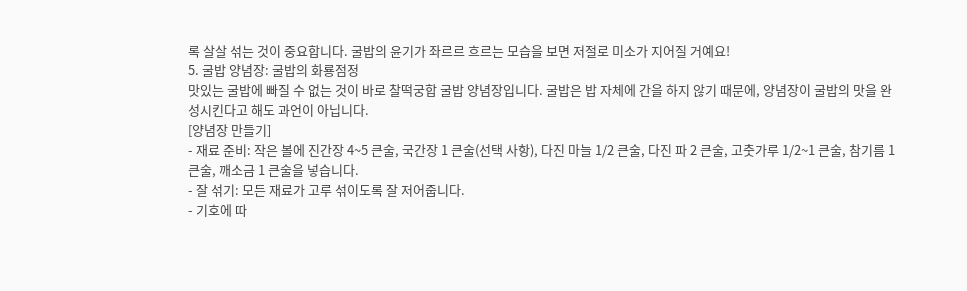록 살살 섞는 것이 중요합니다. 굴밥의 윤기가 좌르르 흐르는 모습을 보면 저절로 미소가 지어질 거예요!
5. 굴밥 양념장: 굴밥의 화룡점정
맛있는 굴밥에 빠질 수 없는 것이 바로 찰떡궁합 굴밥 양념장입니다. 굴밥은 밥 자체에 간을 하지 않기 때문에, 양념장이 굴밥의 맛을 완성시킨다고 해도 과언이 아닙니다.
[양념장 만들기]
- 재료 준비: 작은 볼에 진간장 4~5 큰술, 국간장 1 큰술(선택 사항), 다진 마늘 1/2 큰술, 다진 파 2 큰술, 고춧가루 1/2~1 큰술, 참기름 1 큰술, 깨소금 1 큰술을 넣습니다.
- 잘 섞기: 모든 재료가 고루 섞이도록 잘 저어줍니다.
- 기호에 따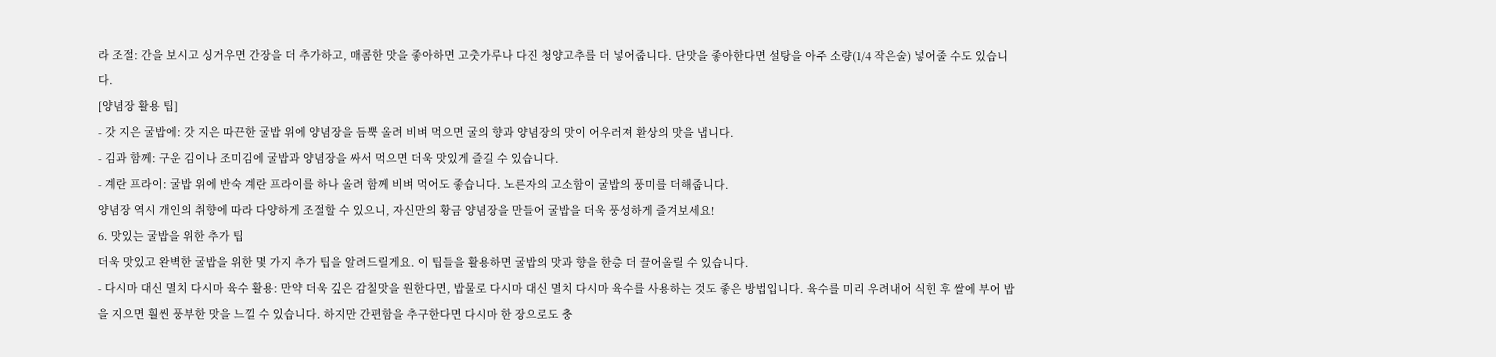라 조절: 간을 보시고 싱거우면 간장을 더 추가하고, 매콤한 맛을 좋아하면 고춧가루나 다진 청양고추를 더 넣어줍니다. 단맛을 좋아한다면 설탕을 아주 소량(1/4 작은술) 넣어줄 수도 있습니다.
[양념장 활용 팁]
- 갓 지은 굴밥에: 갓 지은 따끈한 굴밥 위에 양념장을 듬뿍 올려 비벼 먹으면 굴의 향과 양념장의 맛이 어우러져 환상의 맛을 냅니다.
- 김과 함께: 구운 김이나 조미김에 굴밥과 양념장을 싸서 먹으면 더욱 맛있게 즐길 수 있습니다.
- 계란 프라이: 굴밥 위에 반숙 계란 프라이를 하나 올려 함께 비벼 먹어도 좋습니다. 노른자의 고소함이 굴밥의 풍미를 더해줍니다.
양념장 역시 개인의 취향에 따라 다양하게 조절할 수 있으니, 자신만의 황금 양념장을 만들어 굴밥을 더욱 풍성하게 즐겨보세요!
6. 맛있는 굴밥을 위한 추가 팁
더욱 맛있고 완벽한 굴밥을 위한 몇 가지 추가 팁을 알려드릴게요. 이 팁들을 활용하면 굴밥의 맛과 향을 한층 더 끌어올릴 수 있습니다.
- 다시마 대신 멸치 다시마 육수 활용: 만약 더욱 깊은 감칠맛을 원한다면, 밥물로 다시마 대신 멸치 다시마 육수를 사용하는 것도 좋은 방법입니다. 육수를 미리 우려내어 식힌 후 쌀에 부어 밥을 지으면 훨씬 풍부한 맛을 느낄 수 있습니다. 하지만 간편함을 추구한다면 다시마 한 장으로도 충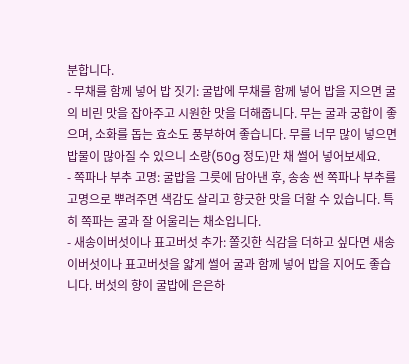분합니다.
- 무채를 함께 넣어 밥 짓기: 굴밥에 무채를 함께 넣어 밥을 지으면 굴의 비린 맛을 잡아주고 시원한 맛을 더해줍니다. 무는 굴과 궁합이 좋으며, 소화를 돕는 효소도 풍부하여 좋습니다. 무를 너무 많이 넣으면 밥물이 많아질 수 있으니 소량(50g 정도)만 채 썰어 넣어보세요.
- 쪽파나 부추 고명: 굴밥을 그릇에 담아낸 후, 송송 썬 쪽파나 부추를 고명으로 뿌려주면 색감도 살리고 향긋한 맛을 더할 수 있습니다. 특히 쪽파는 굴과 잘 어울리는 채소입니다.
- 새송이버섯이나 표고버섯 추가: 쫄깃한 식감을 더하고 싶다면 새송이버섯이나 표고버섯을 얇게 썰어 굴과 함께 넣어 밥을 지어도 좋습니다. 버섯의 향이 굴밥에 은은하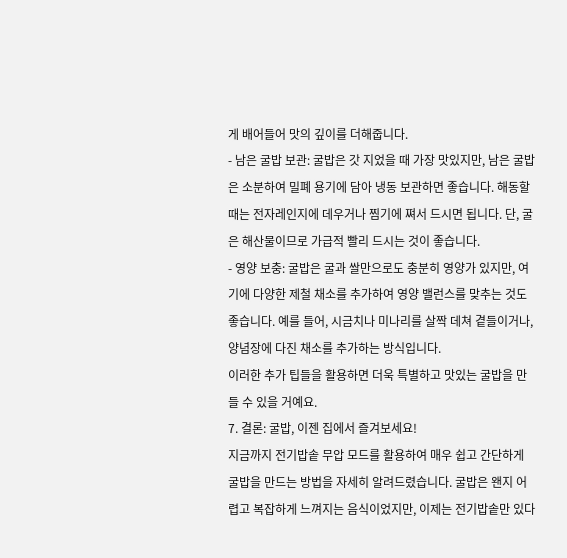게 배어들어 맛의 깊이를 더해줍니다.
- 남은 굴밥 보관: 굴밥은 갓 지었을 때 가장 맛있지만, 남은 굴밥은 소분하여 밀폐 용기에 담아 냉동 보관하면 좋습니다. 해동할 때는 전자레인지에 데우거나 찜기에 쪄서 드시면 됩니다. 단, 굴은 해산물이므로 가급적 빨리 드시는 것이 좋습니다.
- 영양 보충: 굴밥은 굴과 쌀만으로도 충분히 영양가 있지만, 여기에 다양한 제철 채소를 추가하여 영양 밸런스를 맞추는 것도 좋습니다. 예를 들어, 시금치나 미나리를 살짝 데쳐 곁들이거나, 양념장에 다진 채소를 추가하는 방식입니다.
이러한 추가 팁들을 활용하면 더욱 특별하고 맛있는 굴밥을 만들 수 있을 거예요.
7. 결론: 굴밥, 이젠 집에서 즐겨보세요!
지금까지 전기밥솥 무압 모드를 활용하여 매우 쉽고 간단하게 굴밥을 만드는 방법을 자세히 알려드렸습니다. 굴밥은 왠지 어렵고 복잡하게 느껴지는 음식이었지만, 이제는 전기밥솥만 있다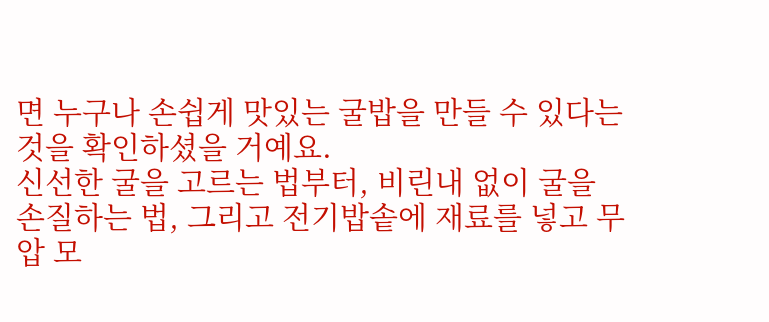면 누구나 손쉽게 맛있는 굴밥을 만들 수 있다는 것을 확인하셨을 거예요.
신선한 굴을 고르는 법부터, 비린내 없이 굴을 손질하는 법, 그리고 전기밥솥에 재료를 넣고 무압 모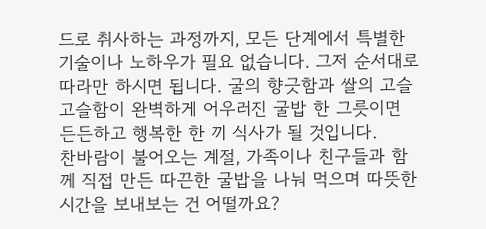드로 취사하는 과정까지, 모든 단계에서 특별한 기술이나 노하우가 필요 없습니다. 그저 순서대로 따라만 하시면 됩니다. 굴의 향긋함과 쌀의 고슬고슬함이 완벽하게 어우러진 굴밥 한 그릇이면 든든하고 행복한 한 끼 식사가 될 것입니다.
찬바람이 불어오는 계절, 가족이나 친구들과 함께 직접 만든 따끈한 굴밥을 나눠 먹으며 따뜻한 시간을 보내보는 건 어떨까요?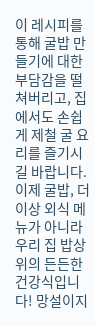이 레시피를 통해 굴밥 만들기에 대한 부담감을 떨쳐버리고, 집에서도 손쉽게 제철 굴 요리를 즐기시길 바랍니다. 이제 굴밥, 더 이상 외식 메뉴가 아니라 우리 집 밥상 위의 든든한 건강식입니다! 망설이지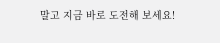말고 지금 바로 도전해 보세요!